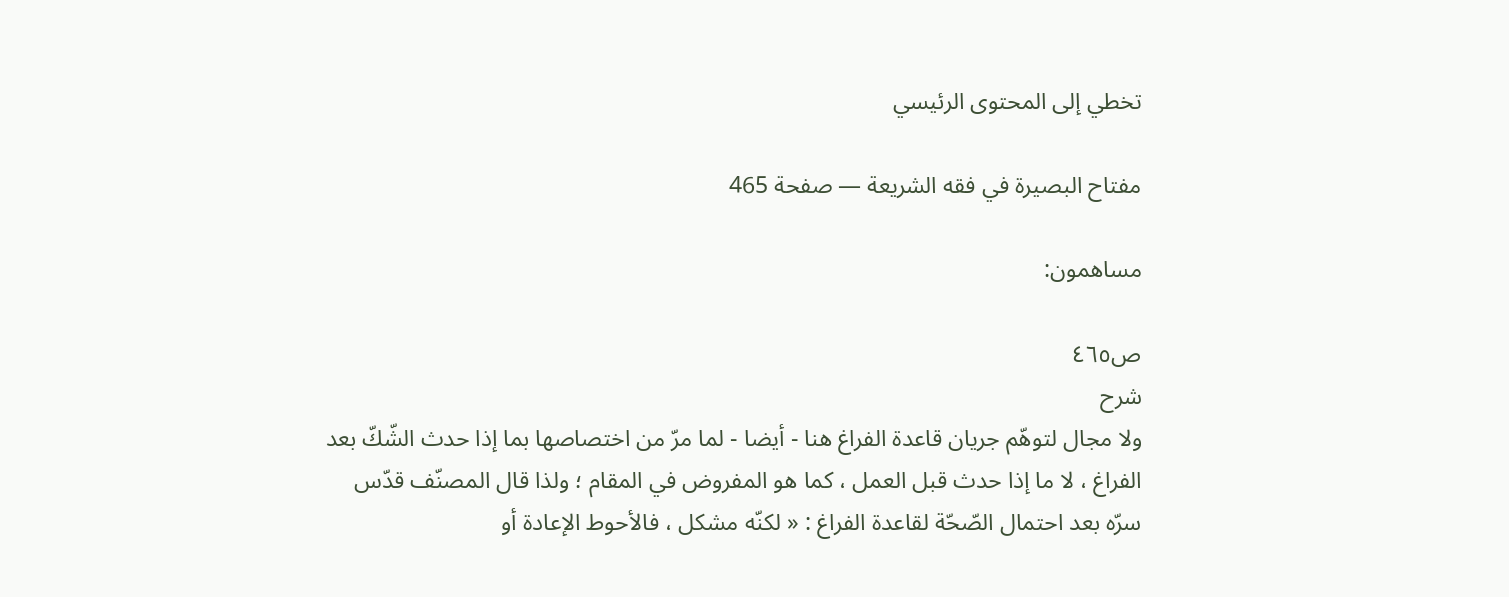تخطي إلى المحتوى الرئيسي

مفتاح البصيرة في فقه الشريعة — صفحة 465

مساهمون:

ص٤٦٥
شرح
ولا مجال لتوهّم جريان قاعدة الفراغ هنا - أيضا - لما مرّ من اختصاصها بما إذا حدث الشّكّ بعد الفراغ ، لا ما إذا حدث قبل العمل ، كما هو المفروض في المقام ؛ ولذا قال المصنّف قدّس سرّه بعد احتمال الصّحّة لقاعدة الفراغ : « لكنّه مشكل ، فالأحوط الإعادة أو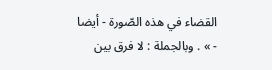القضاء في هذه الصّورة - أيضا - » . وبالجملة : لا فرق بين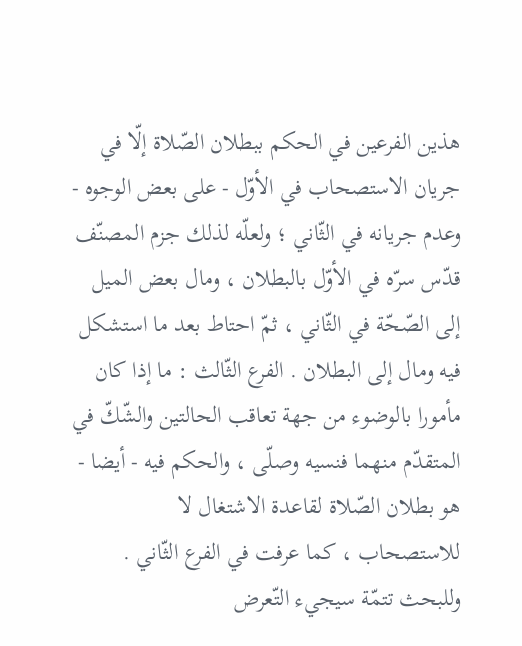هذين الفرعين في الحكم ببطلان الصّلاة إلّا في جريان الاستصحاب في الأوّل - على بعض الوجوه - وعدم جريانه في الثّاني ؛ ولعلّه لذلك جزم المصنّف قدّس سرّه في الأوّل بالبطلان ، ومال بعض الميل إلى الصّحّة في الثّاني ، ثمّ احتاط بعد ما استشكل فيه ومال إلى البطلان . الفرع الثّالث : ما إذا كان مأمورا بالوضوء من جهة تعاقب الحالتين والشّكّ في المتقدّم منهما فنسيه وصلّى ، والحكم فيه - أيضا - هو بطلان الصّلاة لقاعدة الاشتغال لا للاستصحاب ، كما عرفت في الفرع الثّاني . وللبحث تتمّة سيجيء التّعرض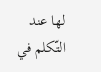لها عند التّكلم في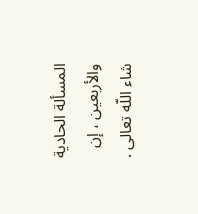المسألة الحادية والأربعين ، إن شاء اللّه تعالى .